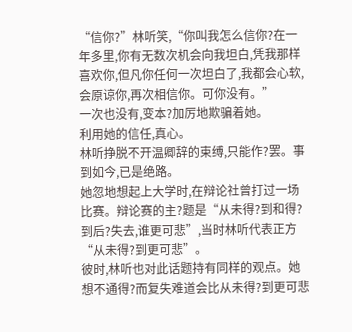“信你?”林听笑,“你叫我怎么信你?在一年多里,你有无数次机会向我坦白,凭我那样喜欢你,但凡你任何一次坦白了,我都会心软,会原谅你,再次相信你。可你没有。”
一次也没有,变本?加厉地欺骗着她。
利用她的信任,真心。
林听挣脱不开温卿辞的束缚,只能作?罢。事到如今,已是绝路。
她忽地想起上大学时,在辩论社曾打过一场比赛。辩论赛的主?题是“从未得?到和得?到后?失去,谁更可悲”,当时林听代表正方“从未得?到更可悲”。
彼时,林听也对此话题持有同样的观点。她想不通得?而复失难道会比从未得?到更可悲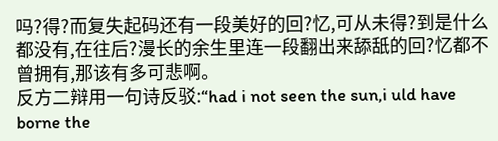吗?得?而复失起码还有一段美好的回?忆,可从未得?到是什么都没有,在往后?漫长的余生里连一段翻出来舔舐的回?忆都不曾拥有,那该有多可悲啊。
反方二辩用一句诗反驳:“had i not seen the sun,i uld have borne the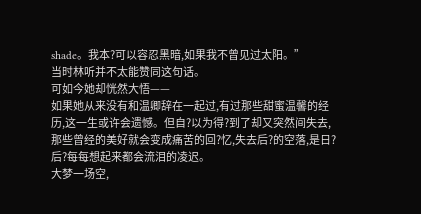shade。我本?可以容忍黑暗,如果我不曾见过太阳。”
当时林听并不太能赞同这句话。
可如今她却恍然大悟——
如果她从来没有和温卿辞在一起过,有过那些甜蜜温馨的经历,这一生或许会遗憾。但自?以为得?到了却又突然间失去,那些曾经的美好就会变成痛苦的回?忆,失去后?的空落,是日?后?每每想起来都会流泪的凌迟。
大梦一场空,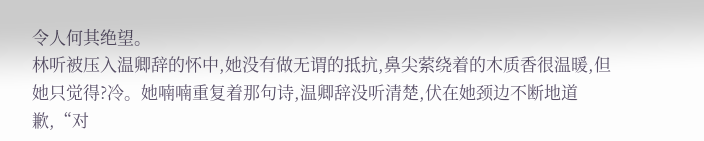令人何其绝望。
林听被压入温卿辞的怀中,她没有做无谓的抵抗,鼻尖萦绕着的木质香很温暖,但她只觉得?冷。她喃喃重复着那句诗,温卿辞没听清楚,伏在她颈边不断地道歉,“对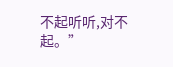不起听听,对不起。”